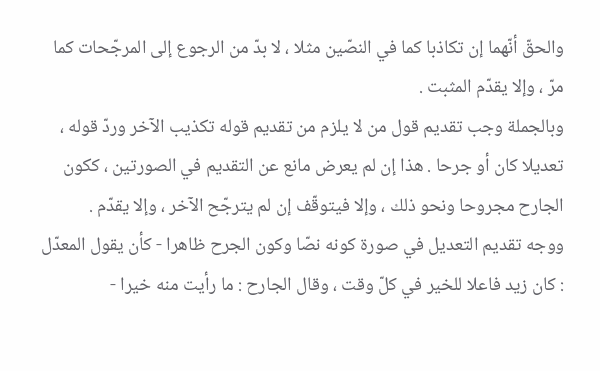والحقّ أنّهما إن تكاذبا كما في النصّين مثلا ، لا بدّ من الرجوع إلى المرجّحات كما مرّ ، وإلا يقدّم المثبت .
وبالجملة وجب تقديم قول من لا يلزم من تقديم قوله تكذيب الآخر وردّ قوله ، تعديلا كان أو جرحا . هذا إن لم يعرض مانع عن التقديم في الصورتين ، ككون الجارح مجروحا ونحو ذلك ، وإلا فيتوقّف إن لم يترجّح الآخر ، وإلا يقدّم .
ووجه تقديم التعديل في صورة كونه نصّا وكون الجرح ظاهرا - كأن يقول المعدّل : كان زيد فاعلا للخير في كلّ وقت ، وقال الجارح : ما رأيت منه خيرا -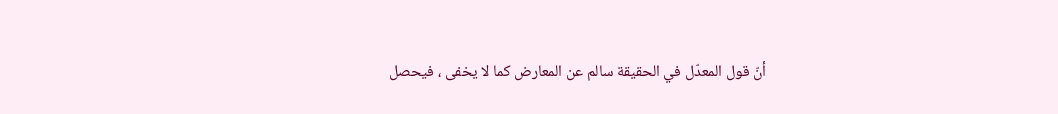أنّ قول المعدّل في الحقيقة سالم عن المعارض كما لا يخفى ، فيحصل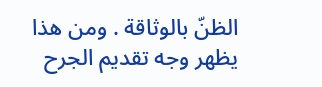الظنّ بالوثاقة . ومن هذا يظهر وجه تقديم الجرح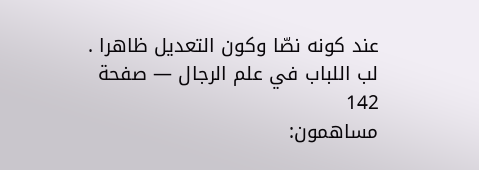عند كونه نصّا وكون التعديل ظاهرا .
لب اللباب في علم الرجال — صفحة 142
مساهمون: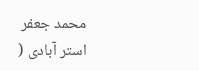محمد جعفر استر آبادى (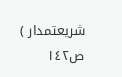شريعتمدار )
ص١٤٢